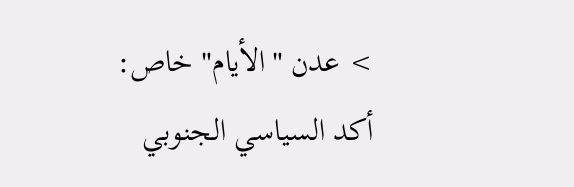> عدن "الأيام" خاص:
أكد السياسي الجنوبي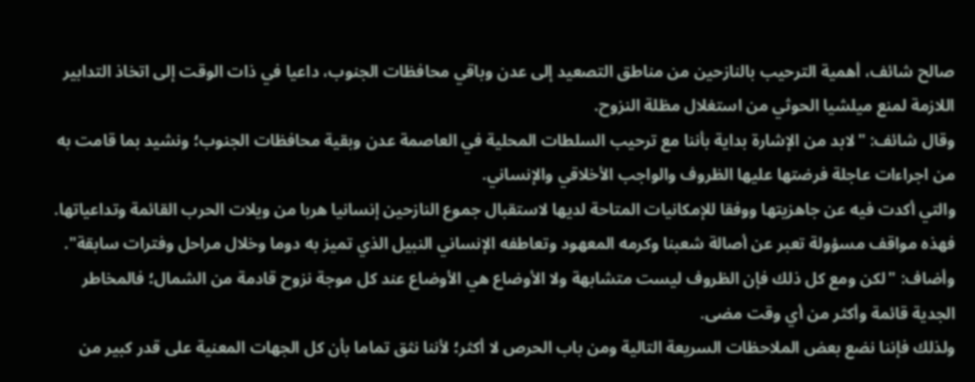صالح شائف، أهمية الترحيب بالنازحين من مناطق التصعيد إلى عدن وباقي محافظات الجنوب، داعيا في ذات الوقت إلى اتخاذ التدابير اللازمة لمنع ميلشيا الحوثي من استغلال مظلة النزوح.
وقال شائف: "لابد من الإشارة بداية بأننا مع ترحيب السلطات المحلية في العاصمة عدن وبقية محافظات الجنوب؛ ونشيد بما قامت به من اجراءات عاجلة فرضتها عليها الظروف والواجب الأخلاقي والإنساني.
والتي أكدت فيه عن جاهزيتها ووفقا للإمكانيات المتاحة لديها لاستقبال جموع النازحين إنسانيا هربا من ويلات الحرب القائمة وتداعياتها. فهذه مواقف مسؤولة تعبر عن أصالة شعبنا وكرمه المعهود وتعاطفه الإنساني النبيل الذي تميز به دوما وخلال مراحل وفترات سابقة".
وأضاف: "لكن ومع كل ذلك فإن الظروف ليست متشابهة ولا الأوضاع هي الأوضاع عند كل موجة نزوح قادمة من الشمال؛ فالمخاطر الجدية قائمة وأكثر من أي وقت مضى.
ولذلك فإننا نضع بعض الملاحظات السريعة التالية ومن باب الحرص لا أكثر؛ لأننا نثق تماما بأن كل الجهات المعنية على قدر كبير من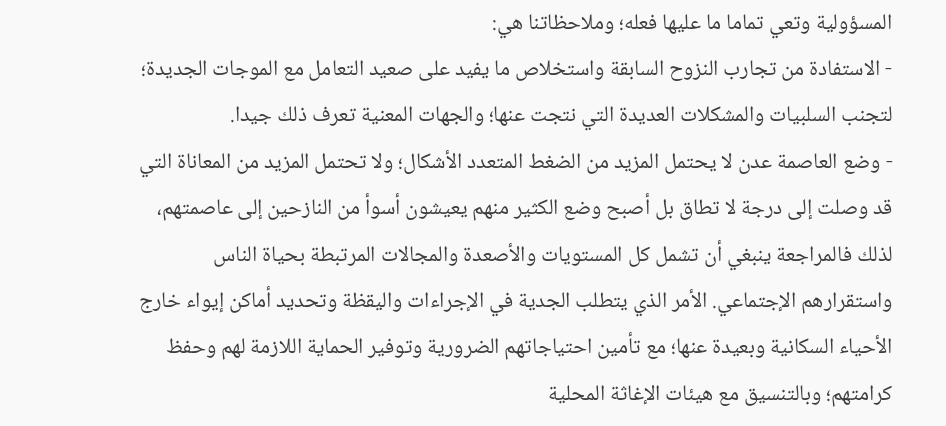المسؤولية وتعي تماما ما عليها فعله؛ وملاحظاتنا هي:
- الاستفادة من تجارب النزوح السابقة واستخلاص ما يفيد على صعيد التعامل مع الموجات الجديدة؛ لتجنب السلبيات والمشكلات العديدة التي نتجت عنها؛ والجهات المعنية تعرف ذلك جيدا.
- وضع العاصمة عدن لا يحتمل المزيد من الضغط المتعدد الأشكال؛ ولا تحتمل المزيد من المعاناة التي قد وصلت إلى درجة لا تطاق بل أصبح وضع الكثير منهم يعيشون أسوأ من النازحين إلى عاصمتهم، لذلك فالمراجعة ينبغي أن تشمل كل المستويات والأصعدة والمجالات المرتبطة بحياة الناس واستقرارهم الإجتماعي. الأمر الذي يتطلب الجدية في الإجراءات واليقظة وتحديد أماكن إيواء خارج الأحياء السكانية وبعيدة عنها؛ مع تأمين احتياجاتهم الضرورية وتوفير الحماية اللازمة لهم وحفظ كرامتهم؛ وبالتنسيق مع هيئات الإغاثة المحلية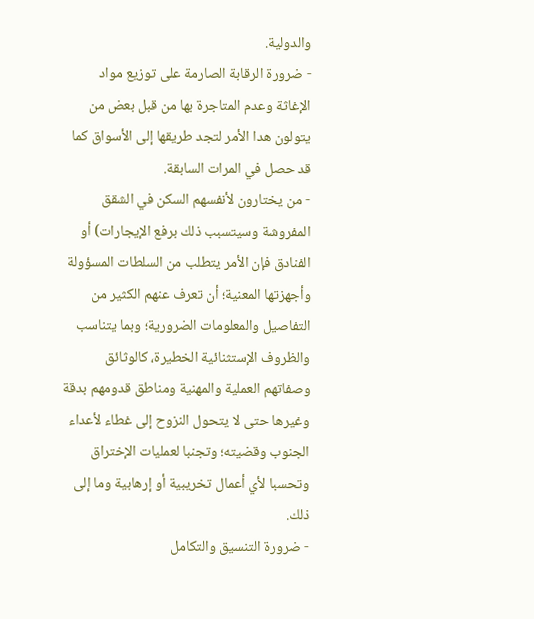والدولية.
- ضرورة الرقابة الصارمة على توزيع مواد الإغاثة وعدم المتاجرة بها من قبل بعض من يتولون هدا الأمر لتجد طريقها إلى الأسواق كما قد حصل في المرات السابقة.
- من يختارون لأنفسهم السكن في الشقق المفروشة وسيتسبب ذلك برفع الإيجارات) أو الفنادق فإن الأمر يتطلب من السلطات المسؤولة وأجهزتها المعنية؛ أن تعرف عنهم الكثير من التفاصيل والمعلومات الضرورية؛ وبما يتناسب والظروف الإستثنائية الخطيرة، كالوثائق وصفاتهم العملية والمهنية ومناطق قدومهم بدقة وغيرها حتى لا يتحول النزوح إلى غطاء لأعداء الجنوب وقضيته؛ وتجنبا لعمليات الإختراق وتحسبا لأي أعمال تخريبية أو إرهابية وما إلى ذلك.
- ضرورة التنسيق والتكامل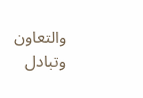والتعاون وتبادل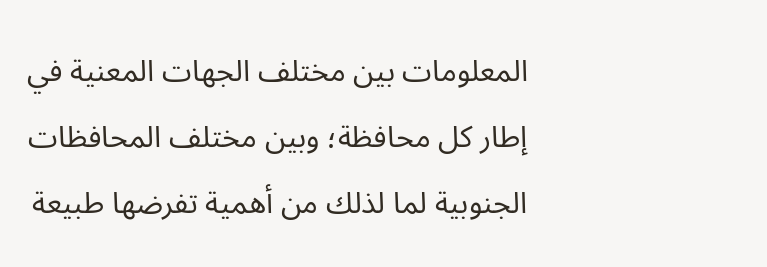المعلومات بين مختلف الجهات المعنية في إطار كل محافظة؛ وبين مختلف المحافظات الجنوبية لما لذلك من أهمية تفرضها طبيعة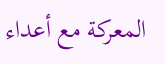المعركة مع أعداء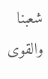شعبنا والقوى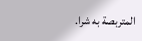المتربصة به شرا.